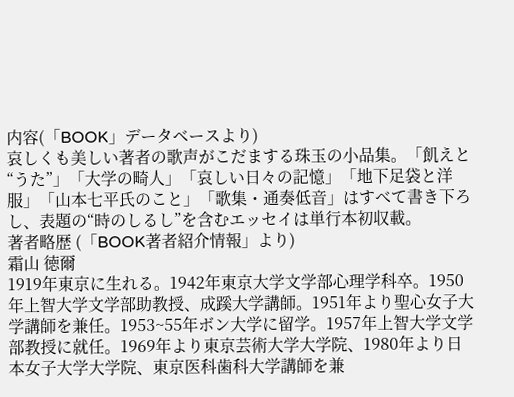内容(「BOOK」データベースより)
哀しくも美しい著者の歌声がこだまする珠玉の小品集。「飢えと“うた”」「大学の畸人」「哀しい日々の記憶」「地下足袋と洋服」「山本七平氏のこと」「歌集・通奏低音」はすべて書き下ろし、表題の“時のしるし”を含むエッセイは単行本初収載。
著者略歴 (「BOOK著者紹介情報」より)
霜山 徳爾
1919年東京に生れる。1942年東京大学文学部心理学科卒。1950年上智大学文学部助教授、成蹊大学講師。1951年より聖心女子大学講師を兼任。1953~55年ボン大学に留学。1957年上智大学文学部教授に就任。1969年より東京芸術大学大学院、1980年より日本女子大学大学院、東京医科歯科大学講師を兼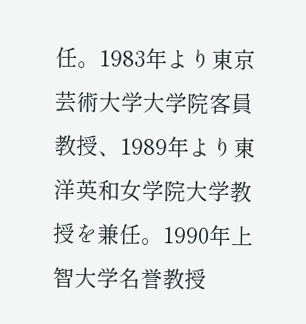任。1983年より東京芸術大学大学院客員教授、1989年より東洋英和女学院大学教授を兼任。1990年上智大学名誉教授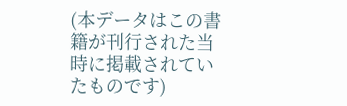(本データはこの書籍が刊行された当時に掲載されていたものです)